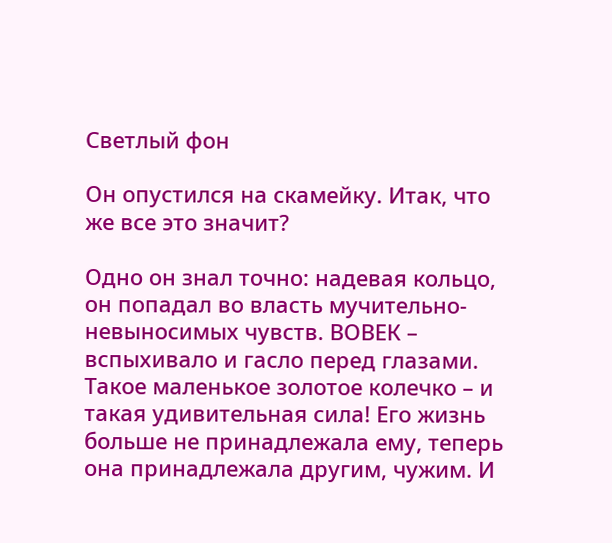Светлый фон

Он опустился на скамейку. Итак, что же все это значит?

Одно он знал точно: надевая кольцо, он попадал во власть мучительно-невыносимых чувств. ВОВЕК – вспыхивало и гасло перед глазами. Такое маленькое золотое колечко – и такая удивительная сила! Его жизнь больше не принадлежала ему, теперь она принадлежала другим, чужим. И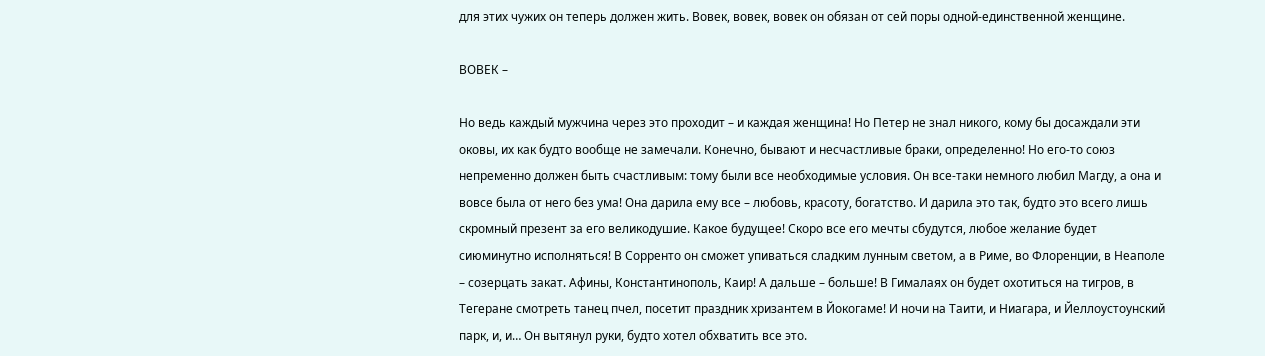для этих чужих он теперь должен жить. Вовек, вовек, вовек он обязан от сей поры одной-единственной женщине.

ВОВЕК –

Но ведь каждый мужчина через это проходит – и каждая женщина! Но Петер не знал никого, кому бы досаждали эти оковы, их как будто вообще не замечали. Конечно, бывают и несчастливые браки, определенно! Но его-то союз непременно должен быть счастливым: тому были все необходимые условия. Он все-таки немного любил Магду, а она и вовсе была от него без ума! Она дарила ему все – любовь, красоту, богатство. И дарила это так, будто это всего лишь скромный презент за его великодушие. Какое будущее! Скоро все его мечты сбудутся, любое желание будет сиюминутно исполняться! В Сорренто он сможет упиваться сладким лунным светом, а в Риме, во Флоренции, в Неаполе – созерцать закат. Афины, Константинополь, Каир! А дальше – больше! В Гималаях он будет охотиться на тигров, в Тегеране смотреть танец пчел, посетит праздник хризантем в Йокогаме! И ночи на Таити, и Ниагара, и Йеллоустоунский парк, и, и… Он вытянул руки, будто хотел обхватить все это.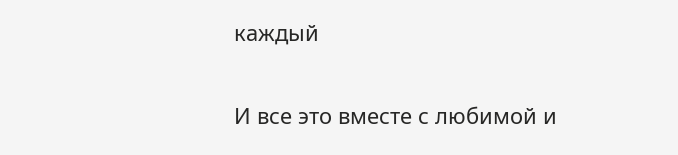каждый

И все это вместе с любимой и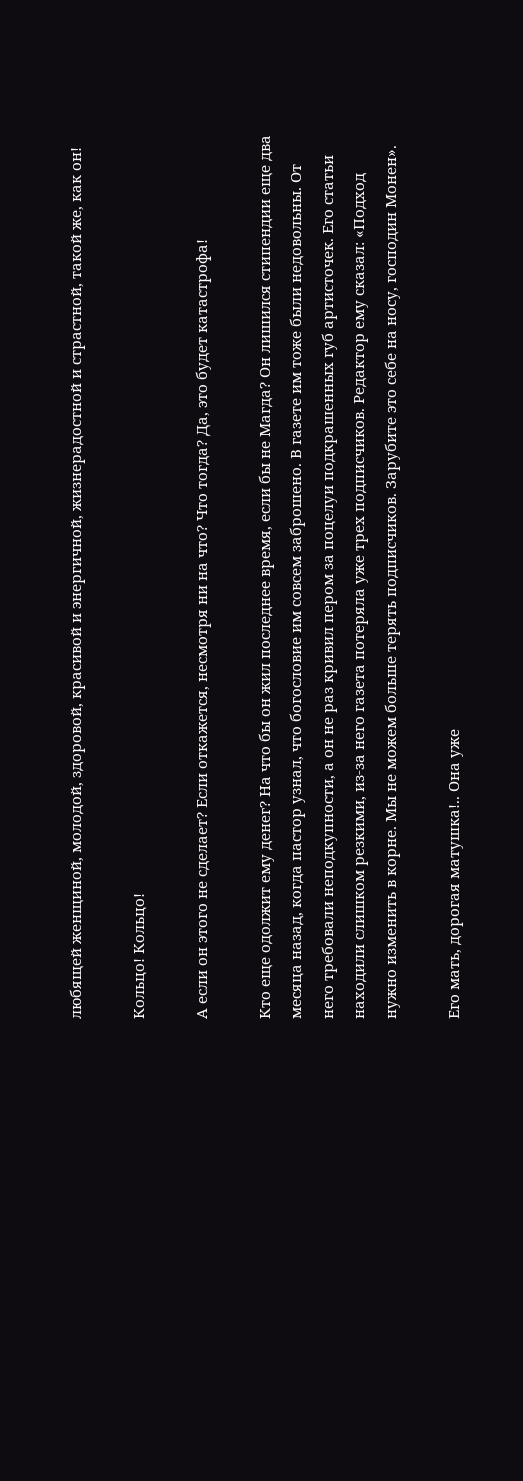любящей женщиной, молодой, здоровой, красивой и энергичной, жизнерадостной и страстной, такой же, как он!

Кольцо! Кольцо!

А если он этого не сделает? Если откажется, несмотря ни на что? Что тогда? Да, это будет катастрофа!

Кто еще одолжит ему денег? На что бы он жил последнее время, если бы не Магда? Он лишился стипендии еще два месяца назад, когда пастор узнал, что богословие им совсем заброшено. В газете им тоже были недовольны. От него требовали неподкупности, а он не раз кривил пером за поцелуи подкрашенных губ артисточек. Его статьи находили слишком резкими, из-за него газета потеряла уже трех подписчиков. Редактор ему сказал: «Подход нужно изменить в корне. Мы не можем больше терять подписчиков. Зарубите это себе на носу, господин Монен».

Его мать, дорогая матушка!.. Она уже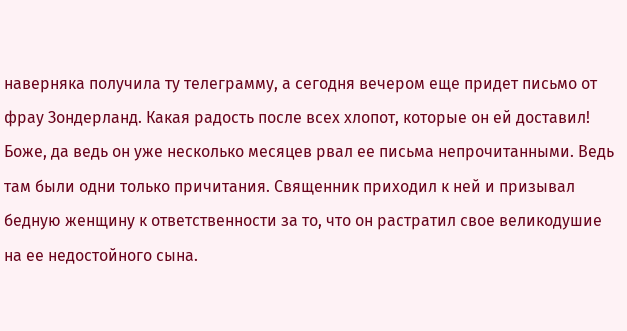наверняка получила ту телеграмму, а сегодня вечером еще придет письмо от фрау Зондерланд. Какая радость после всех хлопот, которые он ей доставил! Боже, да ведь он уже несколько месяцев рвал ее письма непрочитанными. Ведь там были одни только причитания. Священник приходил к ней и призывал бедную женщину к ответственности за то, что он растратил свое великодушие на ее недостойного сына.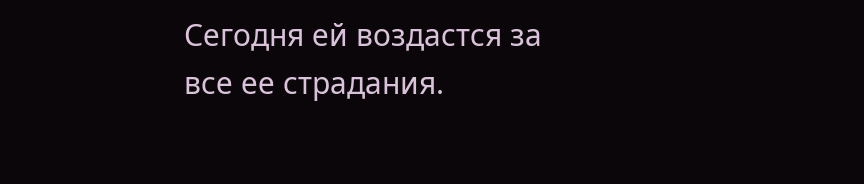Сегодня ей воздастся за все ее страдания.